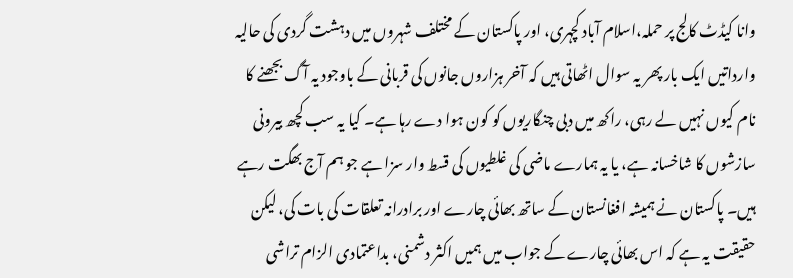وانا کیڈٹ کالج پر حملہ،اسلام آباد کچہری، اور پاکستان کے مختلف شہروں میں دہشت گردی کی حالیہ وارداتیں ایک بار پھر یہ سوال اٹھاتی ہیں کہ آخر ہزاروں جانوں کی قربانی کے باوجود یہ آگ بجھنے کا نام کیوں نہیں لے رہی، راکھ میں دبی چنگاریوں کو کون ہوا دے رہا ہے۔ کیا یہ سب کچھ بیرونی سازشوں کا شاخسانہ ہے، یا یہ ہمارے ماضی کی غلطیوں کی قسط وار سزا ہے جو ہم آج بھگت رہے ہیں۔ پاکستان نے ہمیشہ افغانستان کے ساتھ بھائی چارے اور برادرانہ تعلقات کی بات کی، لیکن حقیقت یہ ہے کہ اس بھائی چارے کے جواب میں ہمیں اکثر دشمنی، بداعتمادی الزام تراشی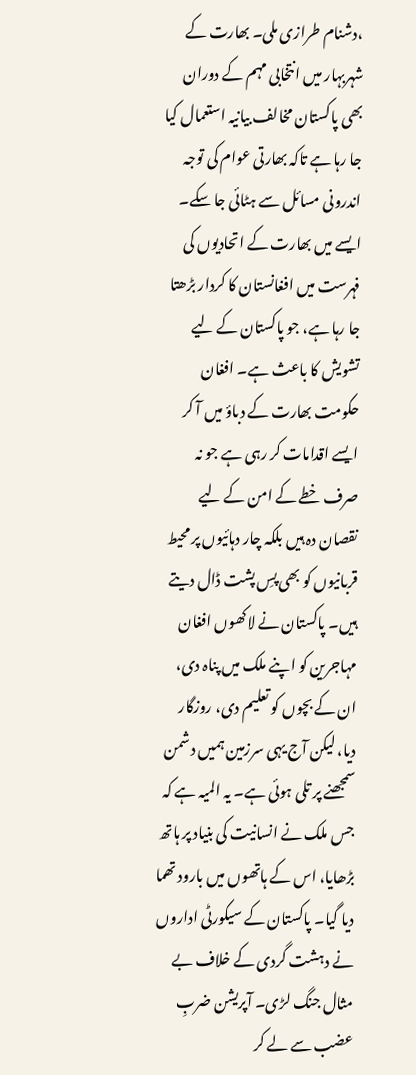،دشنام طرازی ملی۔ بھارت کے شہربہار میں انتخابی مہم کے دوران بھی پاکستان مخالف بیانیہ استعمال کیا جا رہا ہے تاکہ بھارتی عوام کی توجہ اندرونی مسائل سے ہٹائی جا سکے۔ ایسے میں بھارت کے اتحادیوں کی فہرست میں افغانستان کا کردار بڑھتا جا رہا ہے، جو پاکستان کے لیے تشویش کا باعث ہے۔ افغان حکومت بھارت کے دباؤ میں آ کر ایسے اقدامات کر رہی ہے جو نہ صرف خطے کے امن کے لیے نقصان دہ ہیں بلکہ چار دہائیوں پر محیط قربانیوں کو بھی پسِ پشت ڈال دیتے ہیں۔ پاکستان نے لاکھوں افغان مہاجرین کو اپنے ملک میں پناہ دی، ان کے بچوں کو تعلیم دی، روزگار دیا، لیکن آج یہی سرزمین ہمیں دشمن سمجھنے پر تلی ہوئی ہے۔ یہ المیہ ہے کہ جس ملک نے انسانیت کی بنیاد پر ہاتھ بڑھایا، اس کے ہاتھوں میں بارود تھما دیا گیا۔ پاکستان کے سیکورٹی اداروں نے دہشت گردی کے خلاف بے مثال جنگ لڑی۔ آپریشن ضربِ عضب سے لے کر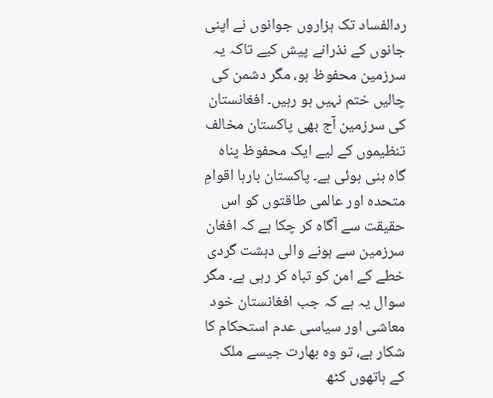ردالفساد تک ہزاروں جوانوں نے اپنی جانوں کے نذرانے پیش کیے تاکہ یہ سرزمین محفوظ ہو، مگر دشمن کی چالیں ختم نہیں ہو رہیں۔ افغانستان کی سرزمین آج بھی پاکستان مخالف تنظیموں کے لیے ایک محفوظ پناہ گاہ بنی ہوئی ہے۔ پاکستان بارہا اقوامِ متحدہ اور عالمی طاقتوں کو اس حقیقت سے آگاہ کر چکا ہے کہ افغان سرزمین سے ہونے والی دہشت گردی خطے کے امن کو تباہ کر رہی ہے۔ مگر سوال یہ ہے کہ جب افغانستان خود معاشی اور سیاسی عدم استحکام کا شکار ہے، تو وہ بھارت جیسے ملک کے ہاتھوں کٹھ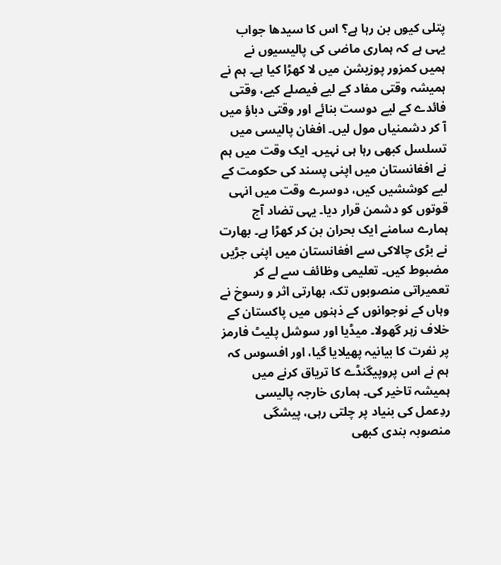پتلی کیوں بن رہا ہے؟ اس کا سیدھا جواب یہی ہے کہ ہماری ماضی کی پالیسیوں نے ہمیں کمزور پوزیشن میں لا کھڑا کیا ہے۔ ہم نے ہمیشہ وقتی مفاد کے لیے فیصلے کیے، وقتی فائدے کے لیے دوست بنائے اور وقتی دباؤ میں آ کر دشمنیاں مول لیں۔ افغان پالیسی میں تسلسل کبھی رہا ہی نہیں۔ ایک وقت میں ہم نے افغانستان میں اپنی پسند کی حکومت کے لیے کوششیں کیں، دوسرے وقت میں انہی قوتوں کو دشمن قرار دیا۔ یہی تضاد آج ہمارے سامنے ایک بحران بن کر کھڑا ہے۔ بھارت نے بڑی چالاکی سے افغانستان میں اپنی جڑیں مضبوط کیں۔ تعلیمی وظائف سے لے کر تعمیراتی منصوبوں تک، بھارتی اثر و رسوخ نے وہاں کے نوجوانوں کے ذہنوں میں پاکستان کے خلاف زہر گھولا۔ میڈیا اور سوشل پلیٹ فارمز پر نفرت کا بیانیہ پھیلایا گیا، اور افسوس کہ ہم نے اس پروپیگنڈے کا تریاق کرنے میں ہمیشہ تاخیر کی۔ ہماری خارجہ پالیسی ردِعمل کی بنیاد پر چلتی رہی، پیشگی منصوبہ بندی کبھی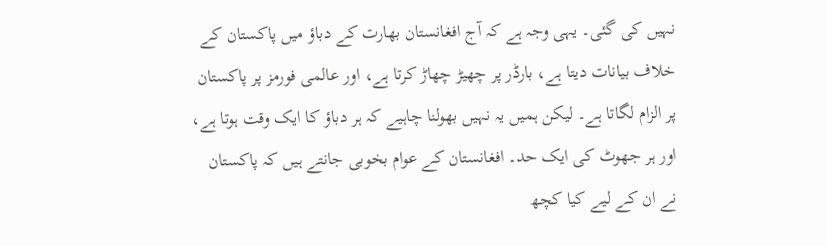نہیں کی گئی۔ یہی وجہ ہے کہ آج افغانستان بھارت کے دباؤ میں پاکستان کے خلاف بیانات دیتا ہے، بارڈر پر چھیڑ چھاڑ کرتا ہے، اور عالمی فورمز پر پاکستان پر الزام لگاتا ہے۔ لیکن ہمیں یہ نہیں بھولنا چاہیے کہ ہر دباؤ کا ایک وقت ہوتا ہے، اور ہر جھوٹ کی ایک حد۔ افغانستان کے عوام بخوبی جانتے ہیں کہ پاکستان نے ان کے لیے کیا کچھ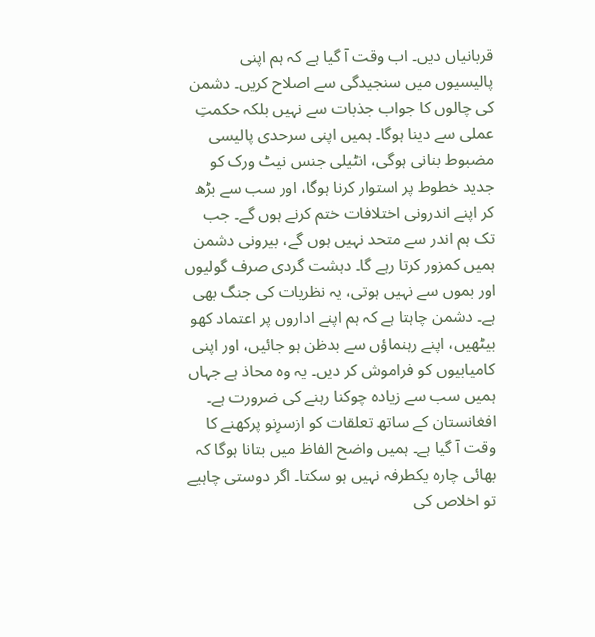قربانیاں دیں۔ اب وقت آ گیا ہے کہ ہم اپنی پالیسیوں میں سنجیدگی سے اصلاح کریں۔ دشمن کی چالوں کا جواب جذبات سے نہیں بلکہ حکمتِ عملی سے دینا ہوگا۔ ہمیں اپنی سرحدی پالیسی مضبوط بنانی ہوگی، انٹیلی جنس نیٹ ورک کو جدید خطوط پر استوار کرنا ہوگا، اور سب سے بڑھ کر اپنے اندرونی اختلافات ختم کرنے ہوں گے۔ جب تک ہم اندر سے متحد نہیں ہوں گے، بیرونی دشمن ہمیں کمزور کرتا رہے گا۔ دہشت گردی صرف گولیوں اور بموں سے نہیں ہوتی، یہ نظریات کی جنگ بھی ہے۔ دشمن چاہتا ہے کہ ہم اپنے اداروں پر اعتماد کھو بیٹھیں، اپنے رہنماؤں سے بدظن ہو جائیں، اور اپنی کامیابیوں کو فراموش کر دیں۔ یہ وہ محاذ ہے جہاں ہمیں سب سے زیادہ چوکنا رہنے کی ضرورت ہے۔ افغانستان کے ساتھ تعلقات کو ازسرِنو پرکھنے کا وقت آ گیا ہے۔ ہمیں واضح الفاظ میں بتانا ہوگا کہ بھائی چارہ یکطرفہ نہیں ہو سکتا۔ اگر دوستی چاہیے تو اخلاص کی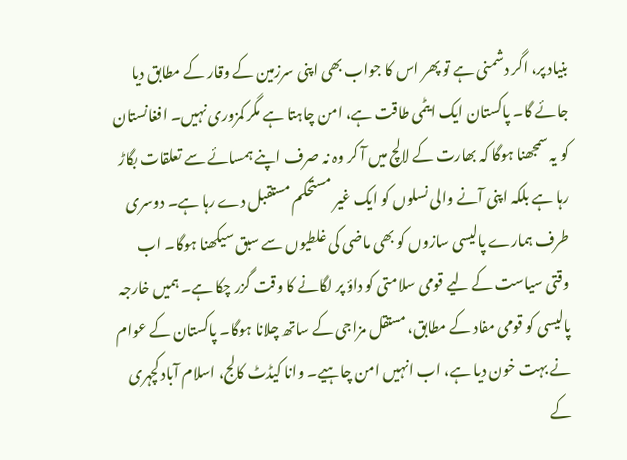بنیاد پر، اگر دشمنی ہے تو پھر اس کا جواب بھی اپنی سرزمین کے وقار کے مطابق دیا جائے گا۔ پاکستان ایک ایٹمی طاقت ہے، امن چاہتا ہے مگر کمزوری نہیں۔ افغانستان کو یہ سمجھنا ہوگا کہ بھارت کے لالچ میں آ کر وہ نہ صرف اپنے ہمسائے سے تعلقات بگاڑ رہا ہے بلکہ اپنی آنے والی نسلوں کو ایک غیر مستحکم مستقبل دے رہا ہے۔ دوسری طرف ہمارے پالیسی سازوں کو بھی ماضی کی غلطیوں سے سبق سیکھنا ہوگا۔ اب وقتی سیاست کے لیے قومی سلامتی کو داؤ پر لگانے کا وقت گزر چکا ہے۔ ہمیں خارجہ پالیسی کو قومی مفاد کے مطابق، مستقل مزاجی کے ساتھ چلانا ہوگا۔ پاکستان کے عوام نے بہت خون دیا ہے، اب انہیں امن چاہیے۔ وانا کیڈٹ کالج، اسلام آباد کچہری کے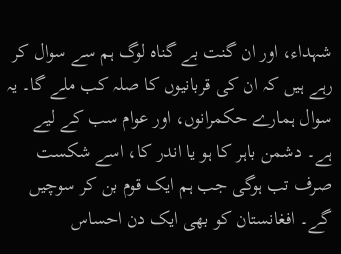شہداء، اور ان گنت بے گناہ لوگ ہم سے سوال کر رہے ہیں کہ ان کی قربانیوں کا صلہ کب ملے گا۔ یہ سوال ہمارے حکمرانوں، اور عوام سب کے لیے ہے۔ دشمن باہر کا ہو یا اندر کا، اسے شکست صرف تب ہوگی جب ہم ایک قوم بن کر سوچیں گے۔ افغانستان کو بھی ایک دن احساس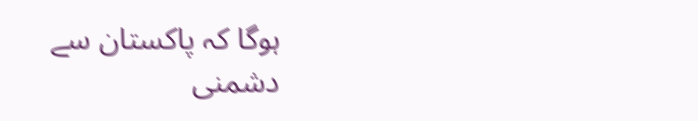ہوگا کہ پاکستان سے دشمنی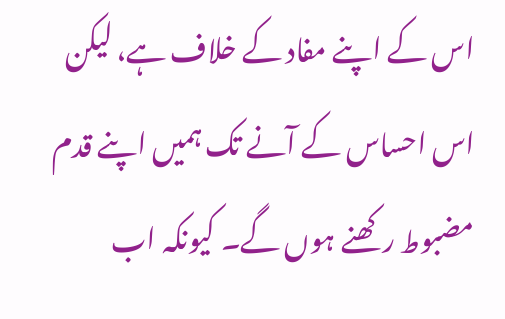اس کے اپنے مفاد کے خلاف ہے، لیکن اس احساس کے آنے تک ہمیں اپنے قدم مضبوط رکھنے ہوں گے۔ کیونکہ اب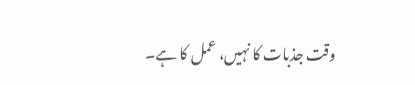وقت جذبات کا نہیں، عمل کا ہے۔